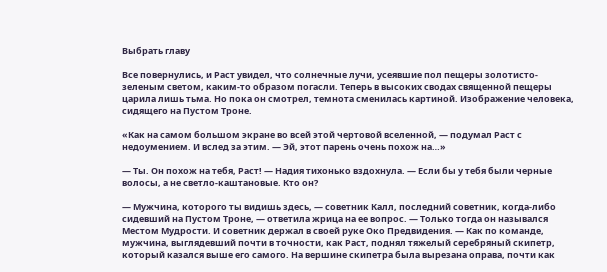Выбрать главу

Все повернулись, и Раст увидел, что солнечные лучи, усеявшие пол пещеры золотисто-зеленым светом, каким-то образом погасли. Теперь в высоких сводах священной пещеры царила лишь тьма. Но пока он смотрел, темнота сменилась картиной. Изображение человека, сидящего на Пустом Троне.

«Как на самом большом экране во всей этой чертовой вселенной, — подумал Раст с недоумением. И вслед за этим. — Эй, этот парень очень похож на…»

— Ты. Он похож на тебя, Раст! — Надия тихонько вздохнула. — Если бы у тебя были черные волосы, а не светло-каштановые. Кто он?

— Мужчина, которого ты видишь здесь, — советник Калл, последний советник, когда-либо сидевший на Пустом Троне, — ответила жрица на ее вопрос. — Только тогда он назывался Местом Мудрости. И советник держал в своей руке Око Предвидения. — Как по команде, мужчина, выглядевший почти в точности, как Раст, поднял тяжелый серебряный скипетр, который казался выше его самого. На вершине скипетра была вырезана оправа, почти как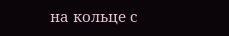на кольце с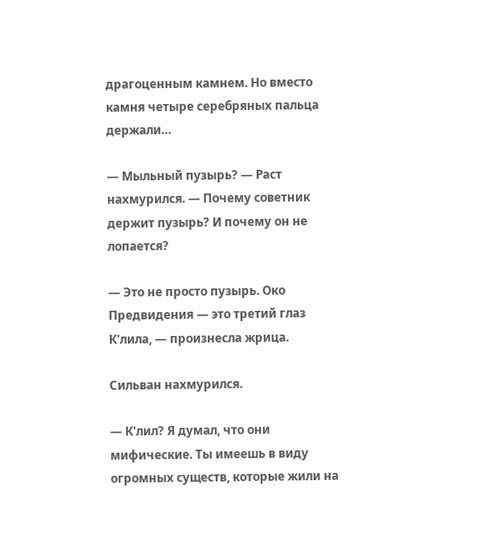драгоценным камнем. Но вместо камня четыре серебряных пальца держали…

— Мыльный пузырь? — Раст нахмурился. — Почему советник держит пузырь? И почему он не лопается?

— Это не просто пузырь. Око Предвидения — это третий глаз К'лила, — произнесла жрица.

Сильван нахмурился.

— К'лил? Я думал, что они мифические. Ты имеешь в виду огромных существ, которые жили на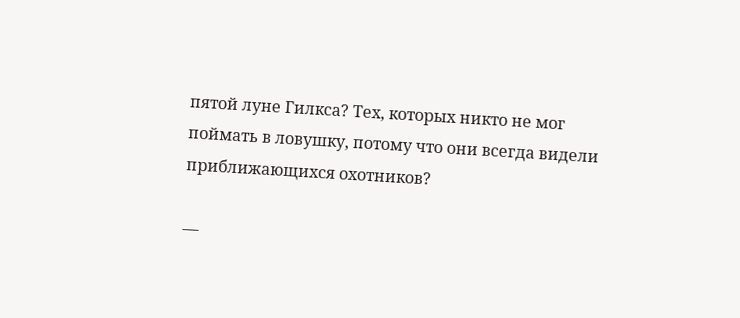пятой луне Гилкса? Тех, которых никто не мог поймать в ловушку, потому что они всегда видели приближающихся охотников?

—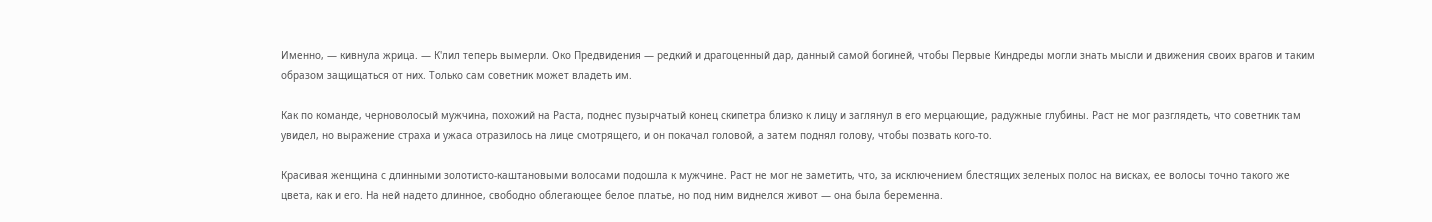Именно, — кивнула жрица. — К'лил теперь вымерли. Око Предвидения — редкий и драгоценный дар, данный самой богиней, чтобы Первые Киндреды могли знать мысли и движения своих врагов и таким образом защищаться от них. Только сам советник может владеть им.

Как по команде, черноволосый мужчина, похожий на Раста, поднес пузырчатый конец скипетра близко к лицу и заглянул в его мерцающие, радужные глубины. Раст не мог разглядеть, что советник там увидел, но выражение страха и ужаса отразилось на лице смотрящего, и он покачал головой, а затем поднял голову, чтобы позвать кого-то.

Красивая женщина с длинными золотисто-каштановыми волосами подошла к мужчине. Раст не мог не заметить, что, за исключением блестящих зеленых полос на висках, ее волосы точно такого же цвета, как и его. На ней надето длинное, свободно облегающее белое платье, но под ним виднелся живот — она была беременна.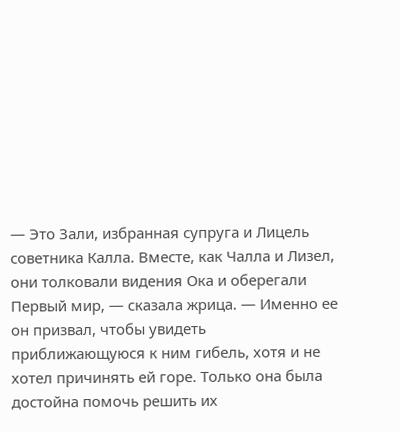— Это Зали, избранная супруга и Лицель советника Калла. Вместе, как Чалла и Лизел, они толковали видения Ока и оберегали Первый мир, — сказала жрица. — Именно ее он призвал, чтобы увидеть приближающуюся к ним гибель, хотя и не хотел причинять ей горе. Только она была достойна помочь решить их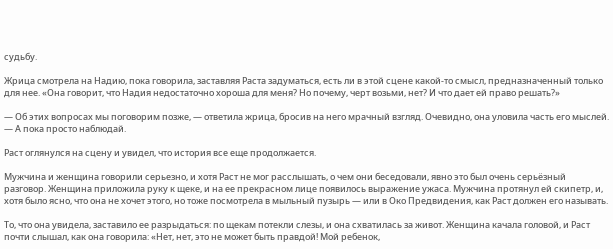судьбу.

Жрица смотрела на Надию, пока говорила, заставляя Раста задуматься, есть ли в этой сцене какой-то смысл, предназначенный только для нее. «Она говорит, что Надия недостаточно хороша для меня? Но почему, черт возьми, нет? И что дает ей право решать?»

— Об этих вопросах мы поговорим позже, — ответила жрица, бросив на него мрачный взгляд. Очевидно, она уловила часть его мыслей. — А пока просто наблюдай.

Раст оглянулся на сцену и увидел, что история все еще продолжается.

Мужчина и женщина говорили серьезно, и хотя Раст не мог расслышать, о чем они беседовали, явно это был очень серьёзный разговор. Женщина приложила руку к щеке, и на ее прекрасном лице появилось выражение ужаса. Мужчина протянул ей скипетр, и, хотя было ясно, что она не хочет этого, но тоже посмотрела в мыльный пузырь — или в Око Предвидения, как Раст должен его называть.

То, что она увидела, заставило ее разрыдаться: по щекам потекли слезы, и она схватилась за живот. Женщина качала головой, и Раст почти слышал, как она говорила: «Нет, нет, это не может быть правдой! Мой ребенок,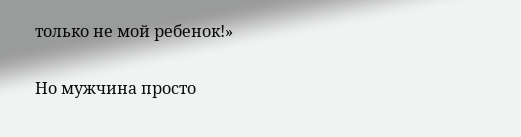только не мой ребенок!»

Но мужчина просто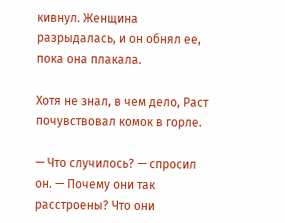кивнул. Женщина разрыдалась, и он обнял ее, пока она плакала.

Хотя не знал, в чем дело, Раст почувствовал комок в горле.

— Что случилось? — спросил он. — Почему они так расстроены? Что они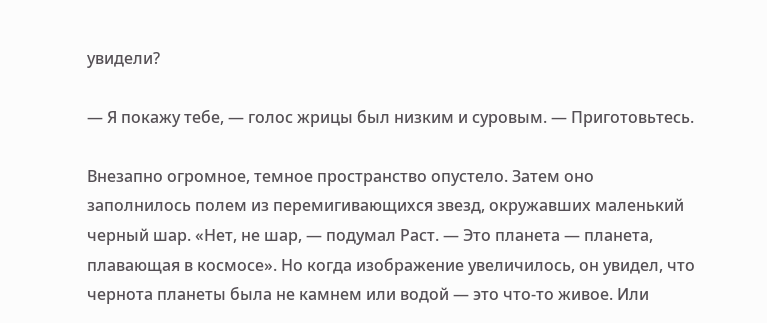увидели?

— Я покажу тебе, — голос жрицы был низким и суровым. — Приготовьтесь.

Внезапно огромное, темное пространство опустело. Затем оно заполнилось полем из перемигивающихся звезд, окружавших маленький черный шар. «Нет, не шар, — подумал Раст. — Это планета — планета, плавающая в космосе». Но когда изображение увеличилось, он увидел, что чернота планеты была не камнем или водой — это что-то живое. Или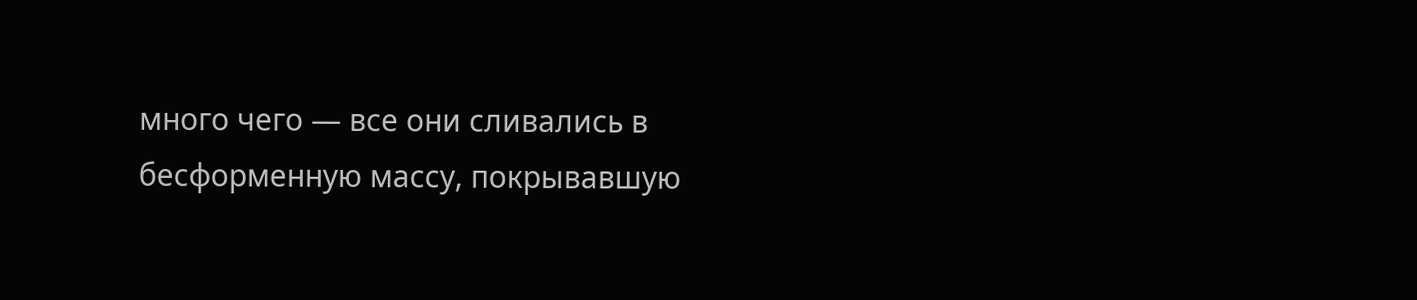много чего — все они сливались в бесформенную массу, покрывавшую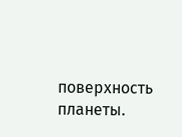поверхность планеты.